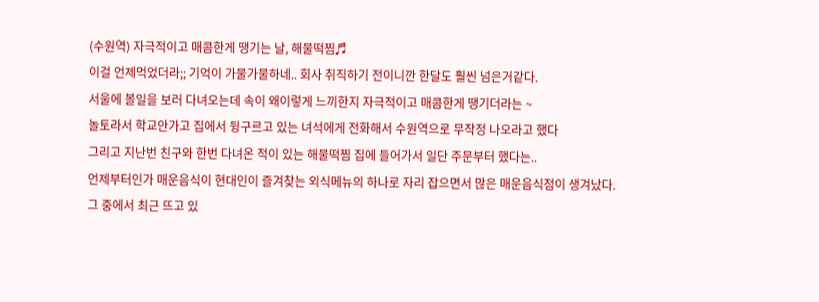(수원역) 자극적이고 매콤한게 땡기는 날, 해물떡찜♬
이걸 언제먹었더라;; 기억이 가물가물하네.. 회사 취직하기 전이니깐 한달도 훨씬 넘은거같다.
서울에 볼일을 보러 다녀오는데 속이 왜이렇게 느끼한지 자극적이고 매콤한게 땡기더라는 ~
놀토라서 학교안가고 집에서 뒹구르고 있는 녀석에게 전화해서 수원역으로 무작정 나오라고 했다
그리고 지난번 친구와 한번 다녀온 적이 있는 해물떡찜 집에 들어가서 일단 주문부터 했다는..
언제부터인가 매운음식이 현대인이 즐겨찾는 외식메뉴의 하나로 자리 잡으면서 많은 매운음식점이 생겨났다.
그 중에서 최근 뜨고 있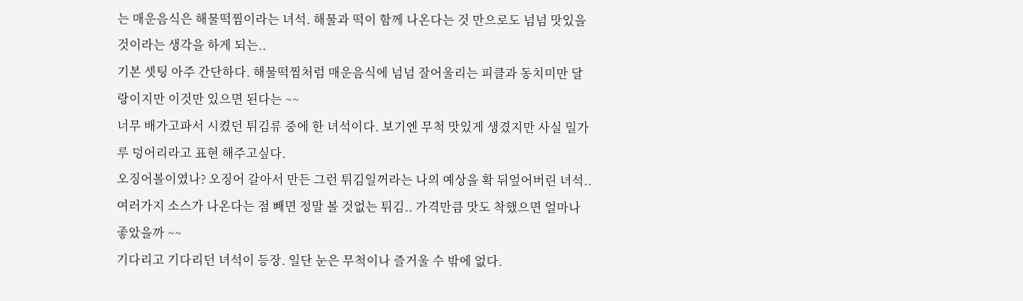는 매운음식은 해물떡찜이라는 녀석. 해물과 떡이 함께 나온다는 것 만으로도 넘넘 맛있을 것이라는 생각을 하게 되는..
기본 셋팅 아주 간단하다. 해물떡찜처럼 매운음식에 넘넘 잘어울리는 피클과 동치미만 달랑이지만 이것만 있으면 된다는 ~~
너무 배가고파서 시켰던 튀김류 중에 한 녀석이다. 보기엔 무척 맛있게 생겼지만 사실 밀가루 덩어리라고 표현 해주고싶다.
오징어볼이였나? 오징어 갈아서 만든 그런 튀김일꺼라는 나의 예상을 확 뒤엎어버린 녀석..
여러가지 소스가 나온다는 점 빼면 정말 볼 것없는 튀김.. 가격만큼 맛도 착했으면 얼마나 좋았을까 ~~
기다리고 기다리던 녀석이 등장. 일단 눈은 무척이나 즐거울 수 밖에 없다.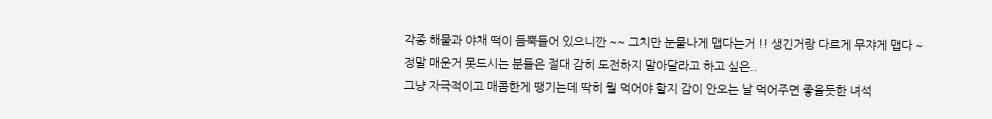각종 해물과 야채 떡이 듬뿍들어 있으니깐 ~~ 그치만 눈물나게 맵다는거 !! 생긴거랑 다르게 무쟈게 맵다 ~
정말 매운거 못드시는 분들은 절대 감히 도전하지 말아달라고 하고 싶은..
그냥 자극적이고 매콤한게 땡기는데 딱히 뭘 먹어야 할지 감이 안오는 날 먹어주면 좋을듯한 녀석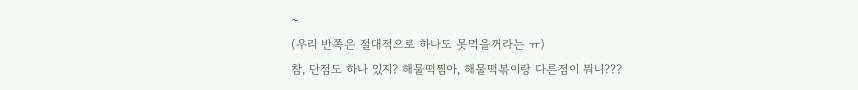~
(우리 반쪽은 절대적으로 하나도 못먹을꺼라는 ㅠ)
참, 단점도 하나 있지? 해물떡찜아, 해물떡볶이랑 다른점이 뭐니???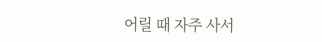어릴 때 자주 사서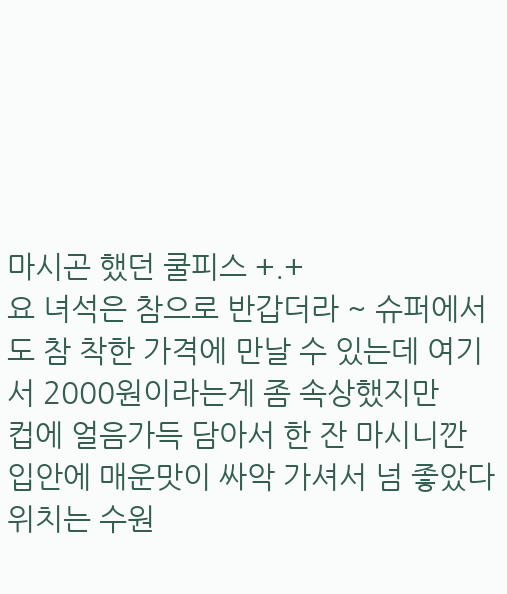마시곤 했던 쿨피스 +.+
요 녀석은 참으로 반갑더라 ~ 슈퍼에서도 참 착한 가격에 만날 수 있는데 여기서 2000원이라는게 좀 속상했지만
컵에 얼음가득 담아서 한 잔 마시니깐 입안에 매운맛이 싸악 가셔서 넘 좋았다
위치는 수원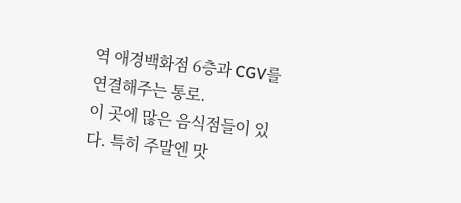역 애경백화점 6층과 CGV를 연결해주는 통로.
이 곳에 많은 음식점들이 있다. 특히 주말엔 맛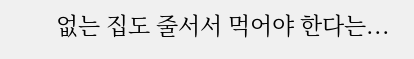없는 집도 줄서서 먹어야 한다는...